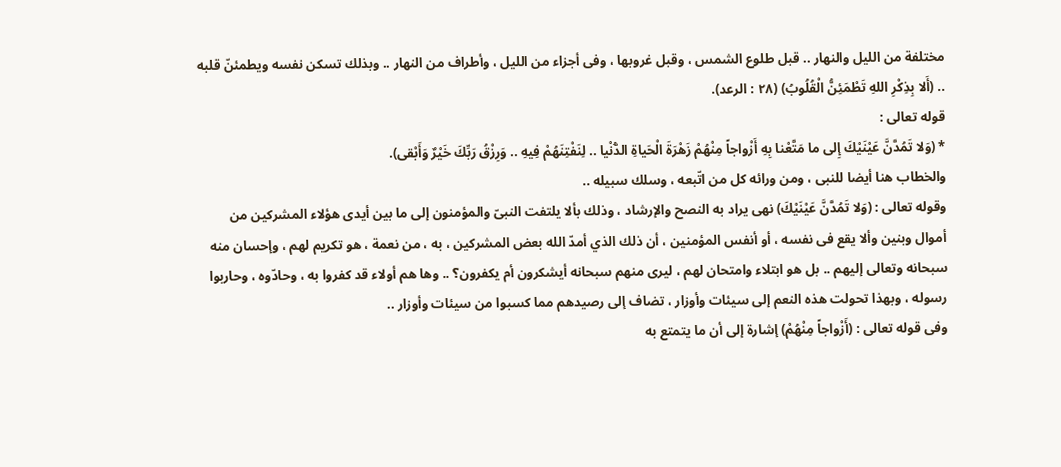مختلفة من الليل والنهار .. قبل طلوع الشمس ، وقبل غروبها ، وفى أجزاء من الليل ، وأطراف من النهار .. وبذلك تسكن نفسه ويطمئنّ قلبه .. (أَلا بِذِكْرِ اللهِ تَطْمَئِنُّ الْقُلُوبُ) (٢٨ : الرعد).
قوله تعالى :
* (وَلا تَمُدَّنَّ عَيْنَيْكَ إِلى ما مَتَّعْنا بِهِ أَزْواجاً مِنْهُمْ زَهْرَةَ الْحَياةِ الدُّنْيا .. لِنَفْتِنَهُمْ فِيهِ .. وَرِزْقُ رَبِّكَ خَيْرٌ وَأَبْقى).
والخطاب هنا أيضا للنبى ، ومن ورائه كل من اتّبعه ، وسلك سبيله ..
وقوله تعالى : (وَلا تَمُدَّنَّ عَيْنَيْكَ) نهى يراد به النصح والإرشاد ، وذلك بألا يلتفت النبىّ والمؤمنون إلى ما بين أيدى هؤلاء المشركين من أموال وبنين وألا يقع فى نفسه ، أو أنفس المؤمنين ، أن ذلك الذي أمدّ الله بعض المشركين ، به ، من نعمة ، هو تكريم لهم ، وإحسان منه سبحانه وتعالى إليهم .. بل هو ابتلاء وامتحان لهم ، ليرى منهم سبحانه أيشكرون أم يكفرون؟ .. وها هم أولاء قد كفروا به ، وحادّوه ، وحاربوا رسوله ، وبهذا تحولت هذه النعم إلى سيئات وأوزار ، تضاف إلى رصيدهم مما كسبوا من سيئات وأوزار ..
وفى قوله تعالى : (أَزْواجاً مِنْهُمْ) إشارة إلى أن ما يتمتع به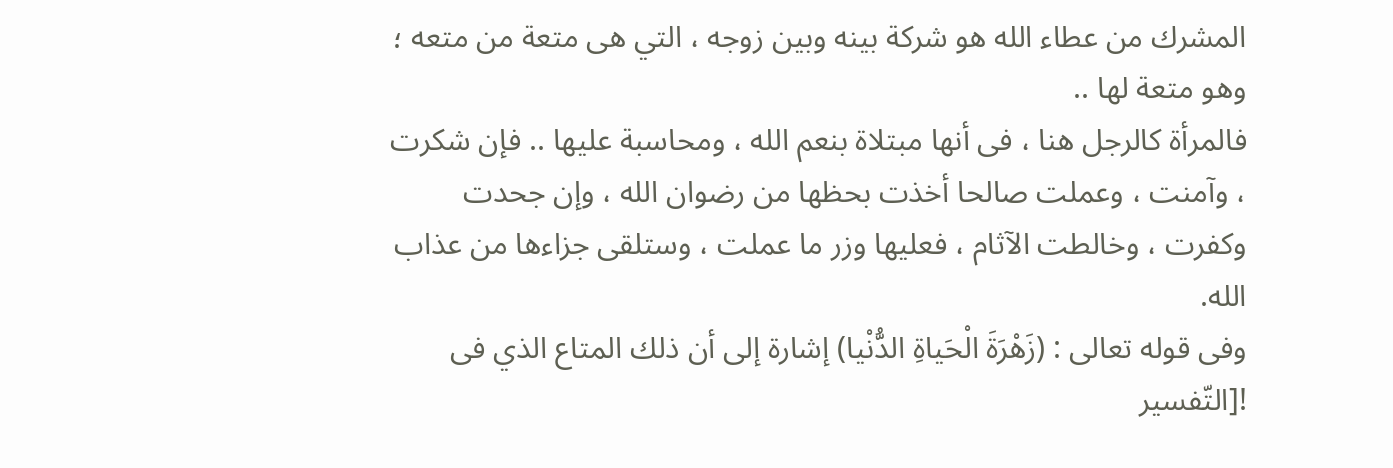المشرك من عطاء الله هو شركة بينه وبين زوجه ، التي هى متعة من متعه ؛ وهو متعة لها ..
فالمرأة كالرجل هنا ، فى أنها مبتلاة بنعم الله ، ومحاسبة عليها .. فإن شكرت ، وآمنت ، وعملت صالحا أخذت بحظها من رضوان الله ، وإن جحدت وكفرت ، وخالطت الآثام ، فعليها وزر ما عملت ، وستلقى جزاءها من عذاب الله.
وفى قوله تعالى : (زَهْرَةَ الْحَياةِ الدُّنْيا) إشارة إلى أن ذلك المتاع الذي فى
![التّفسير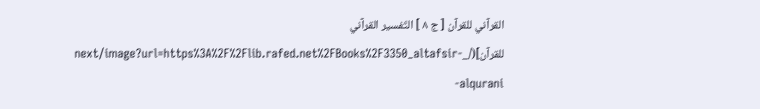القرآني للقرآن [ ج ٨ ] التّفسير القرآني للقرآن](/_next/image?url=https%3A%2F%2Flib.rafed.net%2FBooks%2F3350_altafsir-alqurani-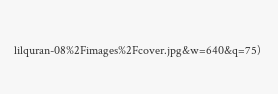lilquran-08%2Fimages%2Fcover.jpg&w=640&q=75)